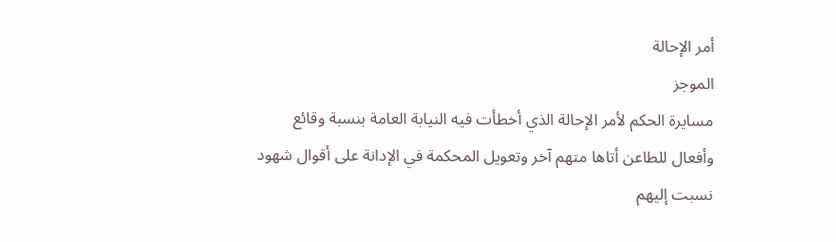أمر الإحالة
الموجز
مسايرة الحكم لأمر الإحالة الذي أخطأت فيه النيابة العامة بنسبة وقائع وأفعال للطاعن أتاها متهم آخر وتعويل المحكمة في الإدانة على أقوال شهود نسبت إليهم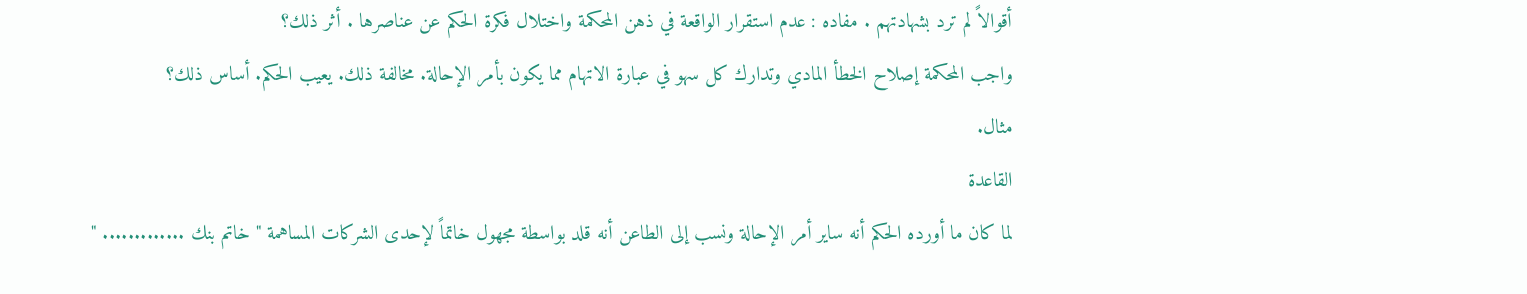أقوالاً لم ترد بشهادتهم . مفاده : عدم استقرار الواقعة في ذهن المحكمة واختلال فكرة الحكم عن عناصرها . أثر ذلك؟
واجب المحكمة إصلاح الخطأ المادي وتدارك كل سهو في عبارة الاتهام مما يكون بأمر الإحالة. مخالفة ذلك. يعيب الحكم. أساس ذلك؟
مثال.
القاعدة
لما كان ما أورده الحكم أنه ساير أمر الإحالة ونسب إلى الطاعن أنه قلد بواسطة مجهول خاتماً لإحدى الشركات المساهمة " خاتم بنك ............. "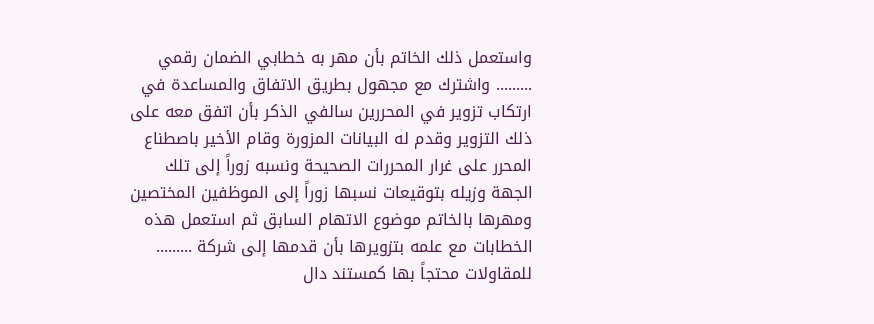واستعمل ذلك الخاتم بأن مهر به خطابي الضمان رقمي ......... واشترك مع مجهول بطريق الاتفاق والمساعدة في ارتكاب تزوير في المحررين سالفي الذكر بأن اتفق معه على ذلك التزوير وقدم له البيانات المزورة وقام الأخير باصطناع المحرر على غرار المحررات الصحيحة ونسبه زوراً إلى تلك الجهة وزيله بتوقيعات نسبها زوراً إلى الموظفين المختصين ومهرها بالخاتم موضوع الاتهام السابق ثم استعمل هذه الخطابات مع علمه بتزويرها بأن قدمها إلى شركة ......... للمقاولات محتجاً بها كمستند دال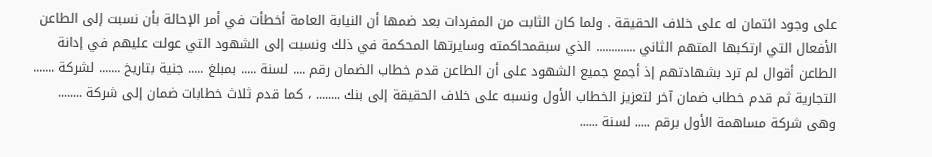على وجود ائتمان له على خلاف الحقيقة . ولما كان الثابت من المفردات بعد ضمها أن النيابة العامة أخطأت في أمر الإحالة بأن نسبت إلى الطاعن الأفعال التي ارتكبها المتهم الثاني ............. الذي سبقمحاكمته وسايرتها المحكمة في ذلك ونسبت إلى الشهود التي عولت عليهم في إدانة الطاعن أقوال لم ترد بشهادتهم إذ أجمع جميع الشهود على أن الطاعن قدم خطاب الضمان رقم .... لسنة ..... بمبلغ ..... جنية بتاريخ ....... لشركة ....... التجارية ثم قدم خطاب ضمان آخر لتعزيز الخطاب الأول ونسبه على خلاف الحقيقة إلى بنك ........ ، كما قدم ثلاث خطابات ضمان إلى شركة ........ وهى شركة مساهمة الأول برقم ..... لسنة ......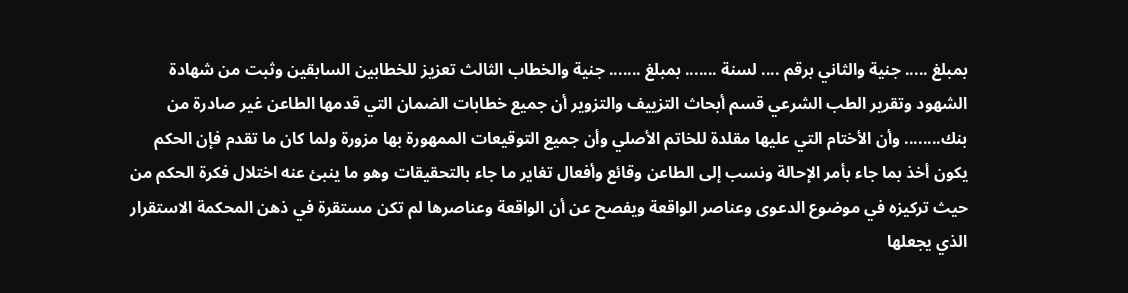بمبلغ ..... جنية والثاني برقم .... لسنة ....... بمبلغ ....... جنية والخطاب الثالث تعزيز للخطابين السابقين وثبت من شهادة الشهود وتقرير الطب الشرعي قسم أبحاث التزييف والتزوير أن جميع خطابات الضمان التي قدمها الطاعن غير صادرة من بنك........ وأن الأختام التي عليها مقلدة للخاتم الأصلي وأن جميع التوقيعات الممهورة بها مزورة ولما كان ما تقدم فإن الحكم يكون أخذ بما جاء بأمر الإحالة ونسب إلى الطاعن وقائع وأفعال تغاير ما جاء بالتحقيقات وهو ما ينبئ عنه اختلال فكرة الحكم من حيث تركيزه في موضوع الدعوى وعناصر الواقعة ويفصح عن أن الواقعة وعناصرها لم تكن مستقرة في ذهن المحكمة الاستقرار الذي يجعلها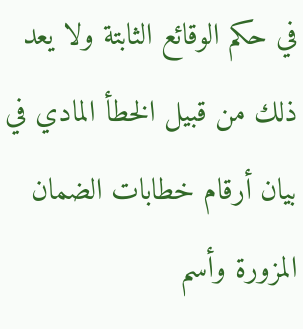في حكم الوقائع الثابتة ولا يعد ذلك من قبيل الخطأ المادي في بيان أرقام خطابات الضمان المزورة وأسم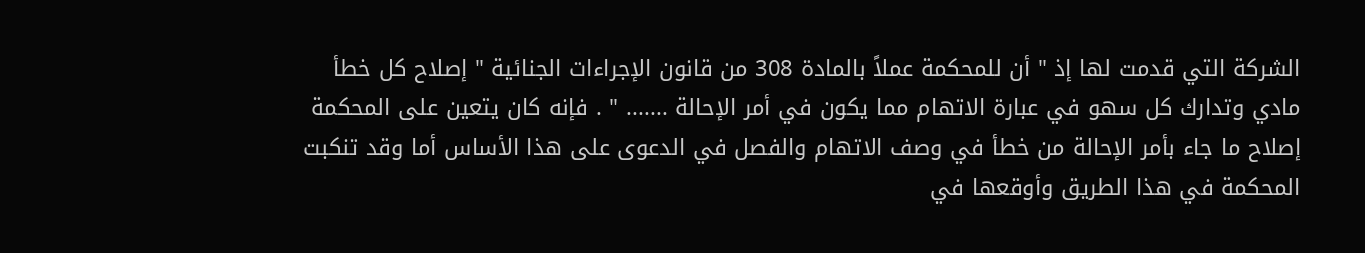الشركة التي قدمت لها إذ " أن للمحكمة عملاً بالمادة 308 من قانون الإجراءات الجنائية " إصلاح كل خطأ مادي وتدارك كل سهو في عبارة الاتهام مما يكون في أمر الإحالة ....... " . فإنه كان يتعين على المحكمة إصلاح ما جاء بأمر الإحالة من خطأ في وصف الاتهام والفصل في الدعوى على هذا الأساس أما وقد تنكبت المحكمة في هذا الطريق وأوقعها في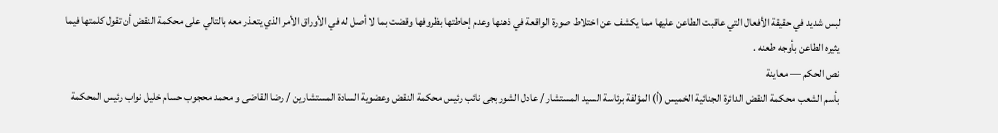لبس شديد في حقيقة الأفعال التي عاقبت الطاعن عليها مما يكشف عن اختلاط صورة الواقعة في ذهنها وعدم إحاطتها بظروفها وقضت بما لا أصل له في الأوراق الأمر الذي يتعذر معه بالتالي على محكمة النقض أن تقول كلمتها فيما يثيره الطاعن بأوجه طعنه .
نص الحكم — معاينة
بأسم الشعب محكمة النقض الدائرة الجنائية الخميس (أ) المؤلفة برئاسة السيد المستشار / عادل الشوربجى نائب رئيس محكمة النقض وعضوية السادة المستشارين / رضا القاضى و محمد محجوب حسام خليل نواب رئيس المحكمة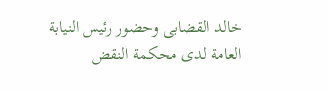خالد القضابى وحضور رئيس النيابة العامة لدى محكمة النقض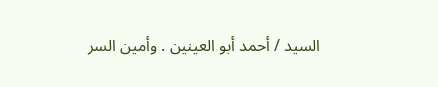السيد / أحمد أبو العينين . وأمين السر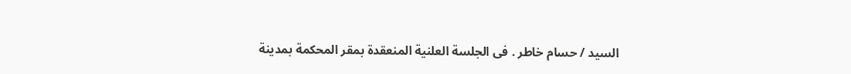السيد / حسام خاطر . فى الجلسة العلنية المنعقدة بمقر المحكمة بمدينة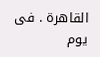القاهرة . فى يوم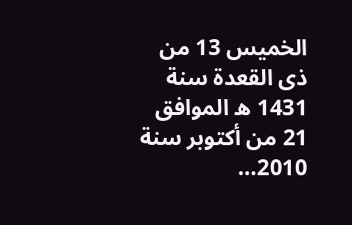الخميس 13 من ذى القعدة سنة 1431 ه الموافق 21 من أكتوبر سنة 2010…